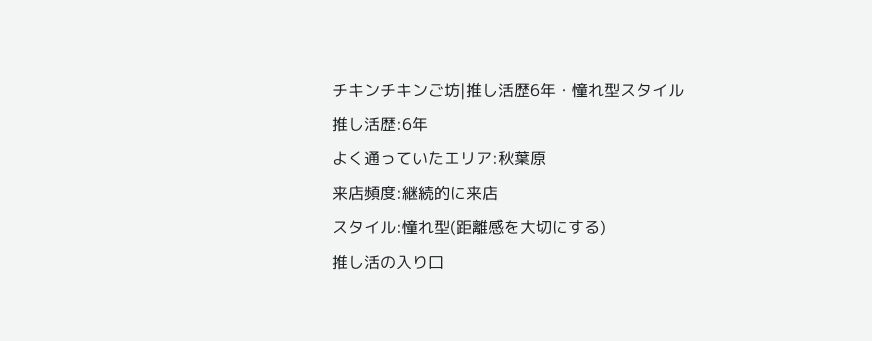チキンチキンご坊|推し活歴6年・憧れ型スタイル
推し活歴:6年
よく通っていたエリア:秋葉原
来店頻度:継続的に来店
スタイル:憧れ型(距離感を大切にする)
推し活の入り口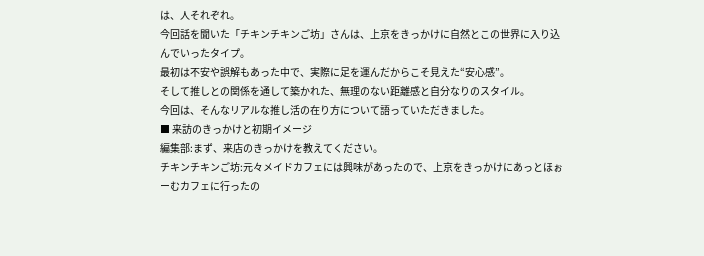は、人それぞれ。
今回話を聞いた「チキンチキンご坊」さんは、上京をきっかけに自然とこの世界に入り込んでいったタイプ。
最初は不安や誤解もあった中で、実際に足を運んだからこそ見えた“安心感”。
そして推しとの関係を通して築かれた、無理のない距離感と自分なりのスタイル。
今回は、そんなリアルな推し活の在り方について語っていただきました。
■ 来訪のきっかけと初期イメージ
編集部:まず、来店のきっかけを教えてください。
チキンチキンご坊:元々メイドカフェには興味があったので、上京をきっかけにあっとほぉーむカフェに行ったの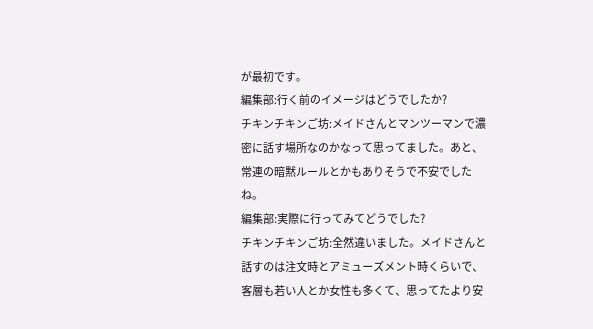が最初です。
編集部:行く前のイメージはどうでしたか?
チキンチキンご坊:メイドさんとマンツーマンで濃密に話す場所なのかなって思ってました。あと、常連の暗黙ルールとかもありそうで不安でしたね。
編集部:実際に行ってみてどうでした?
チキンチキンご坊:全然違いました。メイドさんと話すのは注文時とアミューズメント時くらいで、客層も若い人とか女性も多くて、思ってたより安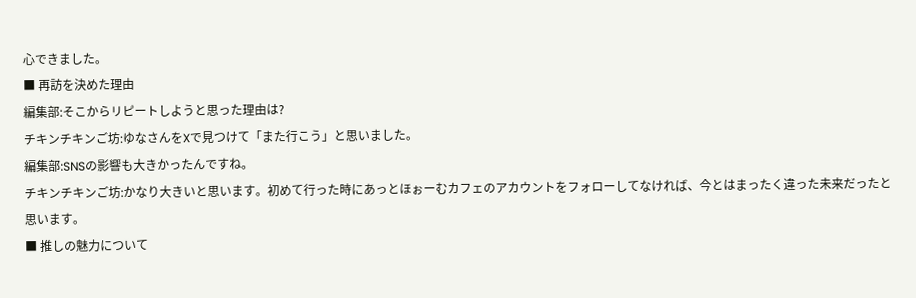心できました。
■ 再訪を決めた理由
編集部:そこからリピートしようと思った理由は?
チキンチキンご坊:ゆなさんをXで見つけて「また行こう」と思いました。
編集部:SNSの影響も大きかったんですね。
チキンチキンご坊:かなり大きいと思います。初めて行った時にあっとほぉーむカフェのアカウントをフォローしてなければ、今とはまったく違った未来だったと思います。
■ 推しの魅力について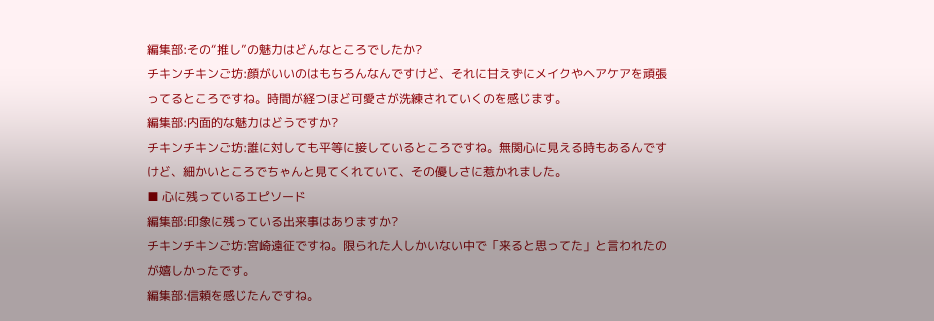編集部:その“推し”の魅力はどんなところでしたか?
チキンチキンご坊:顔がいいのはもちろんなんですけど、それに甘えずにメイクやヘアケアを頑張ってるところですね。時間が経つほど可愛さが洗練されていくのを感じます。
編集部:内面的な魅力はどうですか?
チキンチキンご坊:誰に対しても平等に接しているところですね。無関心に見える時もあるんですけど、細かいところでちゃんと見てくれていて、その優しさに惹かれました。
■ 心に残っているエピソード
編集部:印象に残っている出来事はありますか?
チキンチキンご坊:宮崎遠征ですね。限られた人しかいない中で「来ると思ってた」と言われたのが嬉しかったです。
編集部:信頼を感じたんですね。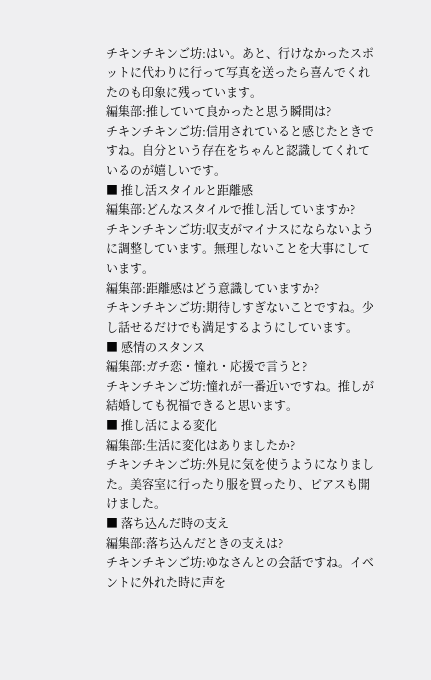チキンチキンご坊:はい。あと、行けなかったスポットに代わりに行って写真を送ったら喜んでくれたのも印象に残っています。
編集部:推していて良かったと思う瞬間は?
チキンチキンご坊:信用されていると感じたときですね。自分という存在をちゃんと認識してくれているのが嬉しいです。
■ 推し活スタイルと距離感
編集部:どんなスタイルで推し活していますか?
チキンチキンご坊:収支がマイナスにならないように調整しています。無理しないことを大事にしています。
編集部:距離感はどう意識していますか?
チキンチキンご坊:期待しすぎないことですね。少し話せるだけでも満足するようにしています。
■ 感情のスタンス
編集部:ガチ恋・憧れ・応援で言うと?
チキンチキンご坊:憧れが一番近いですね。推しが結婚しても祝福できると思います。
■ 推し活による変化
編集部:生活に変化はありましたか?
チキンチキンご坊:外見に気を使うようになりました。美容室に行ったり服を買ったり、ピアスも開けました。
■ 落ち込んだ時の支え
編集部:落ち込んだときの支えは?
チキンチキンご坊:ゆなさんとの会話ですね。イベントに外れた時に声を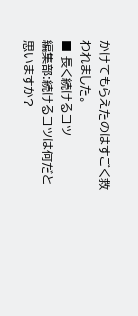かけてもらえたのはすごく救われました。
■ 長く続けるコツ
編集部:続けるコツは何だと思いますか?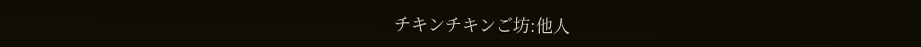チキンチキンご坊:他人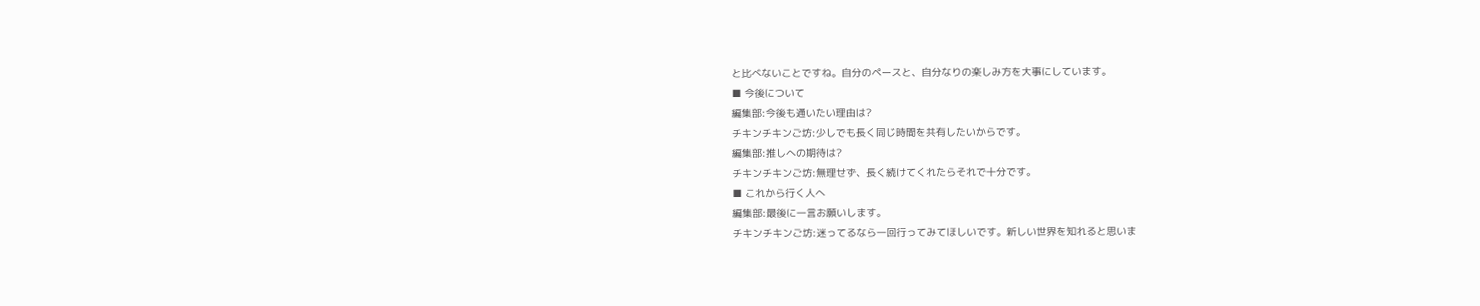と比べないことですね。自分のペースと、自分なりの楽しみ方を大事にしています。
■ 今後について
編集部:今後も通いたい理由は?
チキンチキンご坊:少しでも長く同じ時間を共有したいからです。
編集部:推しへの期待は?
チキンチキンご坊:無理せず、長く続けてくれたらそれで十分です。
■ これから行く人へ
編集部:最後に一言お願いします。
チキンチキンご坊:迷ってるなら一回行ってみてほしいです。新しい世界を知れると思いま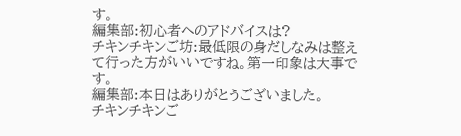す。
編集部:初心者へのアドバイスは?
チキンチキンご坊:最低限の身だしなみは整えて行った方がいいですね。第一印象は大事です。
編集部:本日はありがとうございました。
チキンチキンご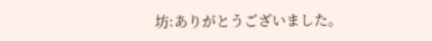坊:ありがとうございました。